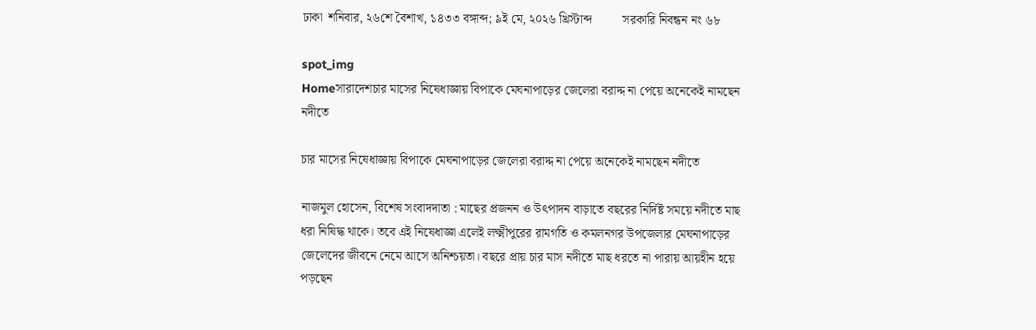ঢাকা  শনিবার, ২৬শে বৈশাখ, ১৪৩৩ বঙ্গাব্দ; ৯ই মে, ২০২৬ খ্রিস্টাব্দ          সরকারি নিবন্ধন নং ৬৮

spot_img
Homeসারাদেশচার মাসের নিষেধাজ্ঞায় বিপাকে মেঘনাপাড়ের জেলেরা বরাদ্দ না পেয়ে অনেকেই নামছেন নদীতে

চার মাসের নিষেধাজ্ঞায় বিপাকে মেঘনাপাড়ের জেলেরা বরাদ্দ না পেয়ে অনেকেই নামছেন নদীতে

নাজমুল হোসেন, বিশেষ সংবাদদাতা : মাছের প্রজনন ও উৎপাদন বাড়াতে বছরের নির্দিষ্ট সময়ে নদীতে মাছ ধরা নিষিদ্ধ থাকে। তবে এই নিষেধাজ্ঞা এলেই লক্ষ্মীপুরের রামগতি ও কমলনগর উপজেলার মেঘনাপাড়ের জেলেদের জীবনে নেমে আসে অনিশ্চয়তা। বছরে প্রায় চার মাস নদীতে মাছ ধরতে না পারায় আয়হীন হয়ে পড়ছেন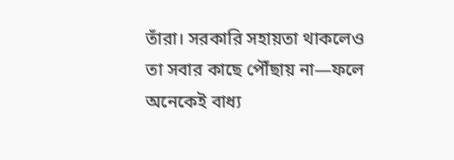তাঁরা। সরকারি সহায়তা থাকলেও তা সবার কাছে পৌঁছায় না—ফলে অনেকেই বাধ্য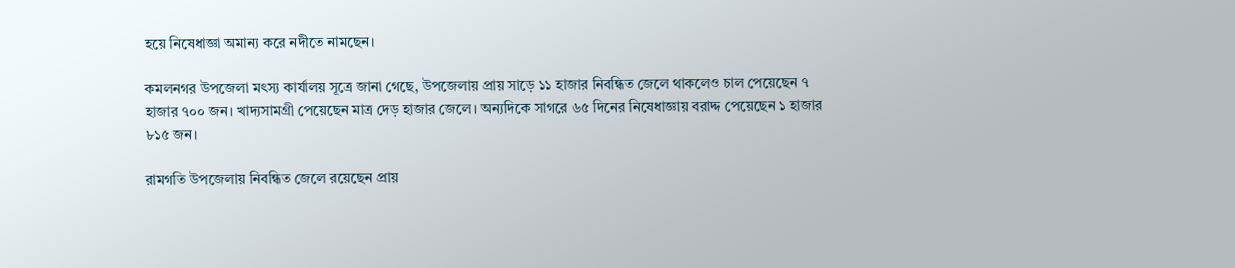হয়ে নিষেধাজ্ঞা অমান্য করে নদীতে নামছেন।

কমলনগর উপজেলা মৎস্য কার্যালয় সূত্রে জানা গেছে, উপজেলায় প্রায় সাড়ে ১১ হাজার নিবন্ধিত জেলে থাকলেও চাল পেয়েছেন ৭ হাজার ৭০০ জন। খাদ্যসামগ্রী পেয়েছেন মাত্র দেড় হাজার জেলে। অন্যদিকে সাগরে ৬৫ দিনের নিষেধাজ্ঞায় বরাদ্দ পেয়েছেন ১ হাজার ৮১৫ জন।

রামগতি উপজেলায় নিবন্ধিত জেলে রয়েছেন প্রায়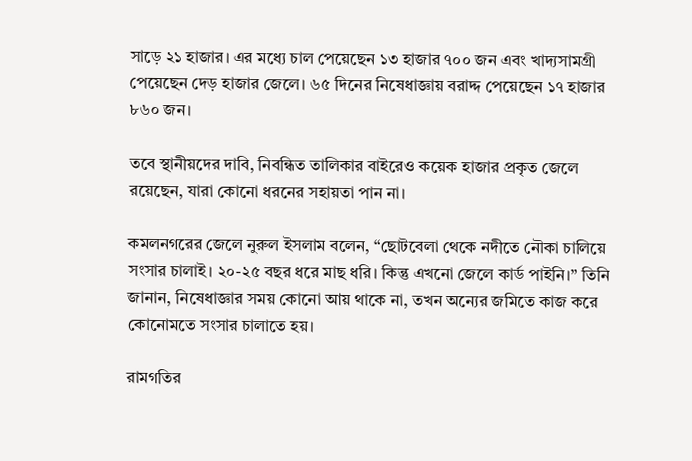সাড়ে ২১ হাজার। এর মধ্যে চাল পেয়েছেন ১৩ হাজার ৭০০ জন এবং খাদ্যসামগ্রী পেয়েছেন দেড় হাজার জেলে। ৬৫ দিনের নিষেধাজ্ঞায় বরাদ্দ পেয়েছেন ১৭ হাজার ৮৬০ জন।

তবে স্থানীয়দের দাবি, নিবন্ধিত তালিকার বাইরেও কয়েক হাজার প্রকৃত জেলে রয়েছেন, যারা কোনো ধরনের সহায়তা পান না।

কমলনগরের জেলে নুরুল ইসলাম বলেন, “ছোটবেলা থেকে নদীতে নৌকা চালিয়ে সংসার চালাই। ২০-২৫ বছর ধরে মাছ ধরি। কিন্তু এখনো জেলে কার্ড পাইনি।” তিনি জানান, নিষেধাজ্ঞার সময় কোনো আয় থাকে না, তখন অন্যের জমিতে কাজ করে কোনোমতে সংসার চালাতে হয়।

রামগতির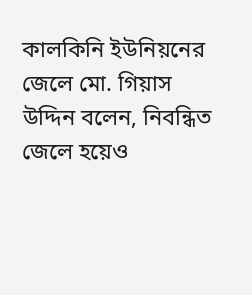কালকিনি ইউনিয়নের জেলে মো. গিয়াস উদ্দিন বলেন, নিবন্ধিত জেলে হয়েও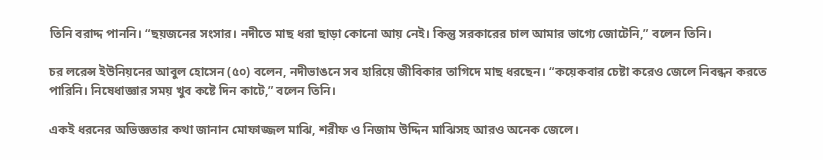তিনি বরাদ্দ পাননি। “ছয়জনের সংসার। নদীতে মাছ ধরা ছাড়া কোনো আয় নেই। কিন্তু সরকারের চাল আমার ভাগ্যে জোটেনি,” বলেন তিনি।

চর লরেন্স ইউনিয়নের আবুল হোসেন (৫০) বলেন, নদীভাঙনে সব হারিয়ে জীবিকার তাগিদে মাছ ধরছেন। “কয়েকবার চেষ্টা করেও জেলে নিবন্ধন করতে পারিনি। নিষেধাজ্ঞার সময় খুব কষ্টে দিন কাটে,” বলেন তিনি।

একই ধরনের অভিজ্ঞতার কথা জানান মোফাজ্জল মাঝি, শরীফ ও নিজাম উদ্দিন মাঝিসহ আরও অনেক জেলে।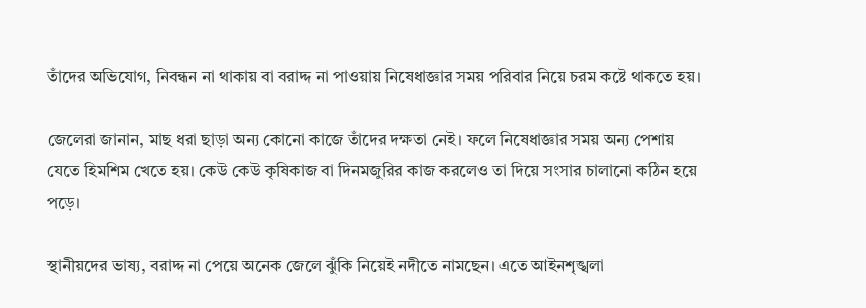তাঁদের অভিযোগ, নিবন্ধন না থাকায় বা বরাদ্দ না পাওয়ায় নিষেধাজ্ঞার সময় পরিবার নিয়ে চরম কষ্টে থাকতে হয়।

জেলেরা জানান, মাছ ধরা ছাড়া অন্য কোনো কাজে তাঁদের দক্ষতা নেই। ফলে নিষেধাজ্ঞার সময় অন্য পেশায় যেতে হিমশিম খেতে হয়। কেউ কেউ কৃষিকাজ বা দিনমজুরির কাজ করলেও তা দিয়ে সংসার চালানো কঠিন হয়ে পড়ে।

স্থানীয়দের ভাষ্য, বরাদ্দ না পেয়ে অনেক জেলে ঝুঁকি নিয়েই নদীতে নামছেন। এতে আইনশৃঙ্খলা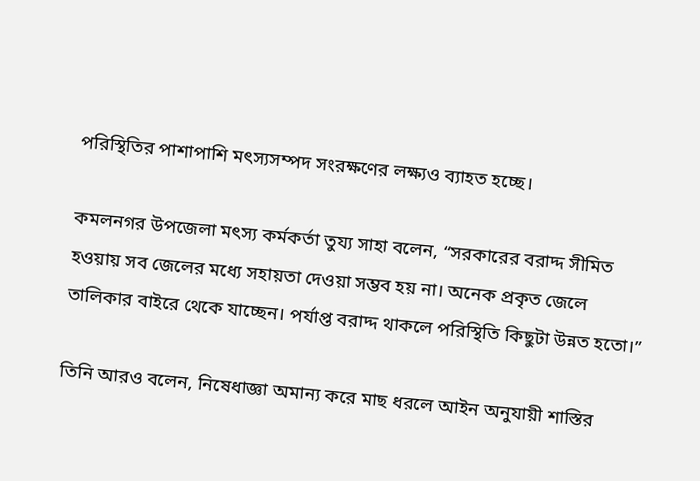পরিস্থিতির পাশাপাশি মৎস্যসম্পদ সংরক্ষণের লক্ষ্যও ব্যাহত হচ্ছে।

কমলনগর উপজেলা মৎস্য কর্মকর্তা তুয্য সাহা বলেন, “সরকারের বরাদ্দ সীমিত হওয়ায় সব জেলের মধ্যে সহায়তা দেওয়া সম্ভব হয় না। অনেক প্রকৃত জেলে তালিকার বাইরে থেকে যাচ্ছেন। পর্যাপ্ত বরাদ্দ থাকলে পরিস্থিতি কিছুটা উন্নত হতো।”

তিনি আরও বলেন, নিষেধাজ্ঞা অমান্য করে মাছ ধরলে আইন অনুযায়ী শাস্তির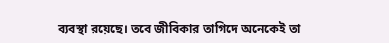ব্যবস্থা রয়েছে। তবে জীবিকার তাগিদে অনেকেই তা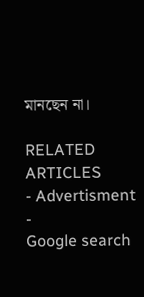মানছেন না।

RELATED ARTICLES
- Advertisment -
Google search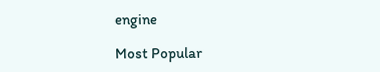engine

Most Popular